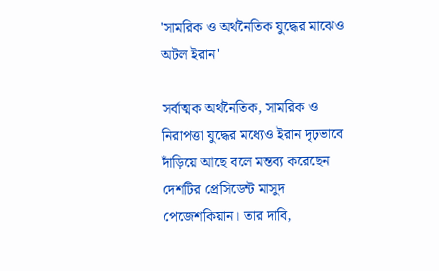'সামরিক ও অর্থনৈতিক যুদ্ধের মাঝেও অটল ইরান'

সর্বাত্মক অর্থনৈতিক, সামরিক ও নিরাপত্তা যুদ্ধের মধ্যেও ইরান দৃঢ়ভাবে দাঁড়িয়ে আছে বলে মন্তব্য করেছেন দেশটির প্রেসিডেন্ট মাসুদ পেজেশকিয়ান। তার দাবি,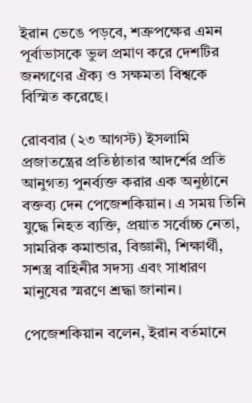ইরান ভেঙে পড়বে, শত্রুপক্ষের এমন পূর্বাভাসকে ভুল প্রমাণ করে দেশটির জনগণের ঐক্য ও সক্ষমতা বিশ্বকে বিস্মিত করেছে।

রোববার (২৩ আগস্ট) ইসলামি প্রজাতন্ত্রের প্রতিষ্ঠাতার আদর্শের প্রতি আনুগত্য পুনর্ব্যক্ত করার এক অনুষ্ঠানে বক্তব্য দেন পেজেশকিয়ান। এ সময় তিনি যুদ্ধে নিহত ব্যক্তি, প্রয়াত সর্বোচ্চ নেতা, সামরিক কমান্ডার, বিজ্ঞানী, শিক্ষার্থী, সশস্ত্র বাহিনীর সদস্য এবং সাধারণ মানুষের স্মরণে শ্রদ্ধা জানান।

পেজেশকিয়ান বলেন, ইরান বর্তমানে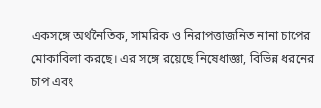একসঙ্গে অর্থনৈতিক, সামরিক ও নিরাপত্তাজনিত নানা চাপের মোকাবিলা করছে। এর সঙ্গে রয়েছে নিষেধাজ্ঞা, বিভিন্ন ধরনের চাপ এবং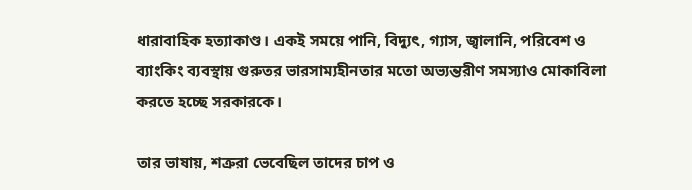ধারাবাহিক হত্যাকাণ্ড। একই সময়ে পানি, বিদ্যুৎ, গ্যাস, জ্বালানি, পরিবেশ ও ব্যাংকিং ব্যবস্থায় গুরুতর ভারসাম্যহীনতার মতো অভ্যন্তরীণ সমস্যাও মোকাবিলা করতে হচ্ছে সরকারকে।

তার ভাষায়, শত্রুরা ভেবেছিল তাদের চাপ ও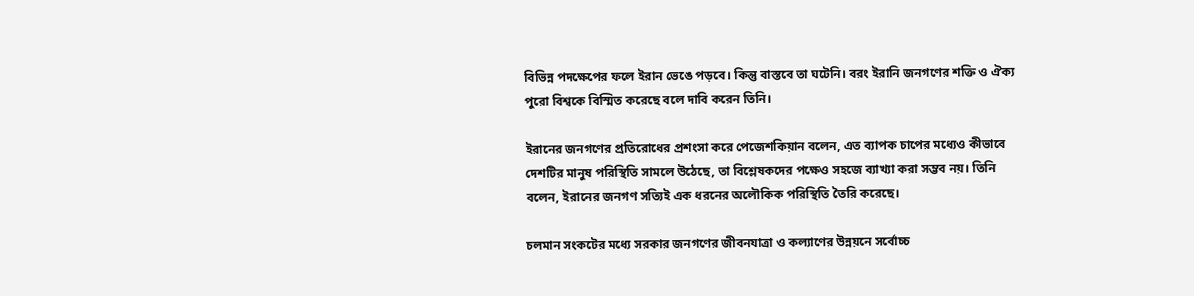বিভিন্ন পদক্ষেপের ফলে ইরান ভেঙে পড়বে। কিন্তু বাস্তবে তা ঘটেনি। বরং ইরানি জনগণের শক্তি ও ঐক্য পুরো বিশ্বকে বিস্মিত করেছে বলে দাবি করেন তিনি।

ইরানের জনগণের প্রতিরোধের প্রশংসা করে পেজেশকিয়ান বলেন, এত ব্যাপক চাপের মধ্যেও কীভাবে দেশটির মানুষ পরিস্থিতি সামলে উঠেছে, তা বিশ্লেষকদের পক্ষেও সহজে ব্যাখ্যা করা সম্ভব নয়। তিনি বলেন, ইরানের জনগণ সত্যিই এক ধরনের অলৌকিক পরিস্থিতি তৈরি করেছে।

চলমান সংকটের মধ্যে সরকার জনগণের জীবনযাত্রা ও কল্যাণের উন্নয়নে সর্বোচ্চ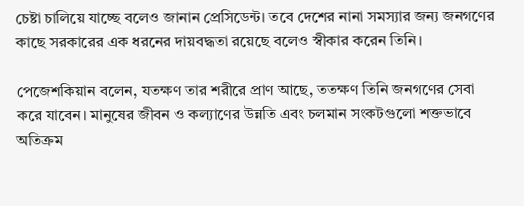চেষ্টা চালিয়ে যাচ্ছে বলেও জানান প্রেসিডেন্ট। তবে দেশের নানা সমস্যার জন্য জনগণের কাছে সরকারের এক ধরনের দায়বদ্ধতা রয়েছে বলেও স্বীকার করেন তিনি।

পেজেশকিয়ান বলেন, যতক্ষণ তার শরীরে প্রাণ আছে, ততক্ষণ তিনি জনগণের সেবা করে যাবেন। মানুষের জীবন ও কল্যাণের উন্নতি এবং চলমান সংকটগুলো শক্তভাবে অতিক্রম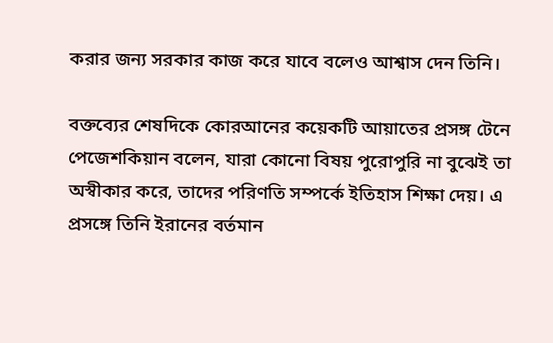করার জন্য সরকার কাজ করে যাবে বলেও আশ্বাস দেন তিনি।

বক্তব্যের শেষদিকে কোরআনের কয়েকটি আয়াতের প্রসঙ্গ টেনে পেজেশকিয়ান বলেন, যারা কোনো বিষয় পুরোপুরি না বুঝেই তা অস্বীকার করে, তাদের পরিণতি সম্পর্কে ইতিহাস শিক্ষা দেয়। এ প্রসঙ্গে তিনি ইরানের বর্তমান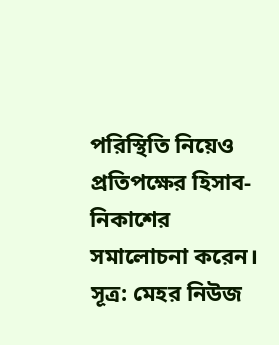পরিস্থিতি নিয়েও প্রতিপক্ষের হিসাব-নিকাশের সমালোচনা করেন। সূত্র: মেহর নিউজ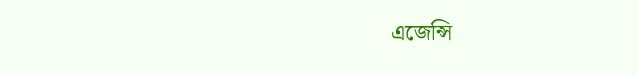এজেন্সি